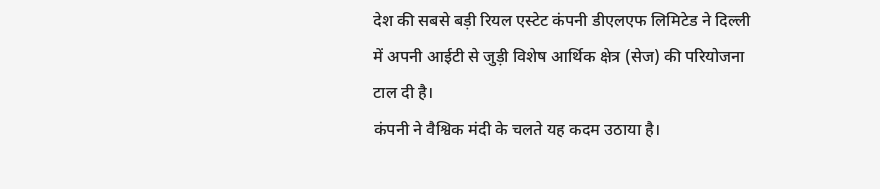देश की सबसे बड़ी रियल एस्टेट कंपनी डीएलएफ लिमिटेड ने दिल्ली में अपनी आईटी से जुड़ी विशेष आर्थिक क्षेत्र (सेज) की परियोजना टाल दी है।
कंपनी ने वैश्विक मंदी के चलते यह कदम उठाया है।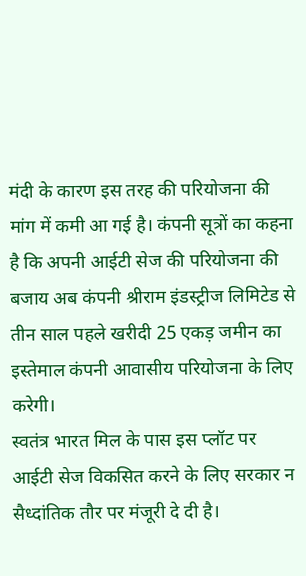मंदी के कारण इस तरह की परियोजना की मांग में कमी आ गई है। कंपनी सूत्रों का कहना है कि अपनी आईटी सेज की परियोजना की बजाय अब कंपनी श्रीराम इंडस्ट्रीज लिमिटेड से तीन साल पहले खरीदी 25 एकड़ जमीन का इस्तेमाल कंपनी आवासीय परियोजना के लिए करेगी।
स्वतंत्र भारत मिल के पास इस प्लॉट पर आईटी सेज विकसित करने के लिए सरकार न सैध्दांतिक तौर पर मंजूरी दे दी है।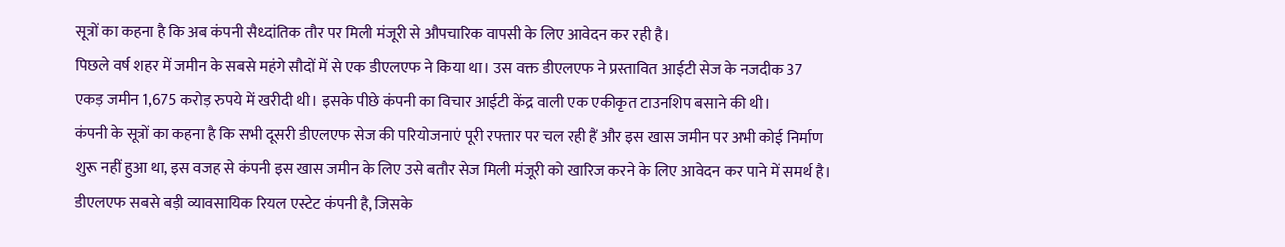सूत्रों का कहना है कि अब कंपनी सैध्दांतिक तौर पर मिली मंजूरी से औपचारिक वापसी के लिए आवेदन कर रही है।
पिछले वर्ष शहर में जमीन के सबसे महंगे सौदों में से एक डीएलएफ ने किया था। उस वक्त डीएलएफ ने प्रस्तावित आईटी सेज के नजदीक 37 एकड़ जमीन 1,675 करोड़ रुपये में खरीदी थी। इसके पीछे कंपनी का विचार आईटी केंद्र वाली एक एकीकृत टाउनशिप बसाने की थी।
कंपनी के सूत्रों का कहना है कि सभी दूसरी डीएलएफ सेज की परियोजनाएं पूरी रफ्तार पर चल रही हैं और इस खास जमीन पर अभी कोई निर्माण शुरू नहीं हुआ था, इस वजह से कंपनी इस खास जमीन के लिए उसे बतौर सेज मिली मंजूरी को खारिज करने के लिए आवेदन कर पाने में समर्थ है।
डीएलएफ सबसे बड़ी व्यावसायिक रियल एस्टेट कंपनी है, जिसके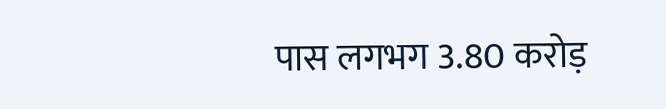पास लगभग 3.80 करोड़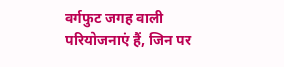वर्गफुट जगह वाली परियोजनाएं हैं, जिन पर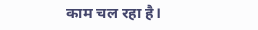काम चल रहा है।